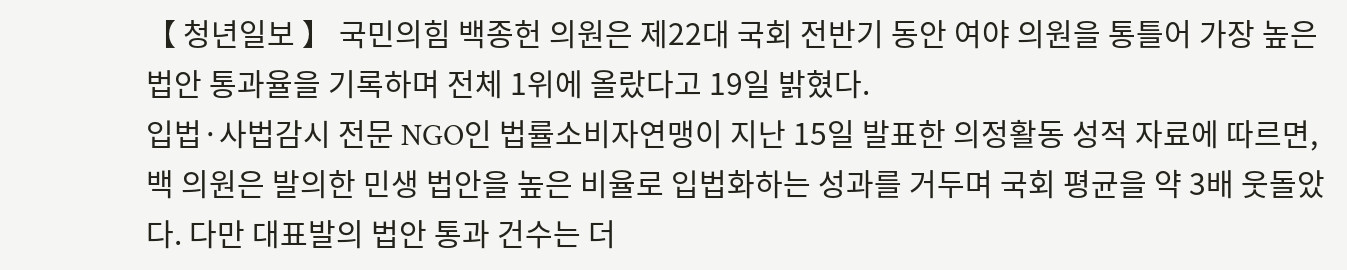【 청년일보 】 국민의힘 백종헌 의원은 제22대 국회 전반기 동안 여야 의원을 통틀어 가장 높은 법안 통과율을 기록하며 전체 1위에 올랐다고 19일 밝혔다.
입법·사법감시 전문 NGO인 법률소비자연맹이 지난 15일 발표한 의정활동 성적 자료에 따르면, 백 의원은 발의한 민생 법안을 높은 비율로 입법화하는 성과를 거두며 국회 평균을 약 3배 웃돌았다. 다만 대표발의 법안 통과 건수는 더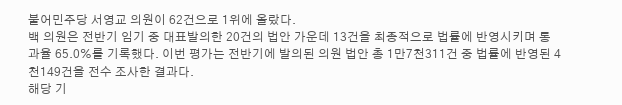불어민주당 서영교 의원이 62건으로 1위에 올랐다.
백 의원은 전반기 임기 중 대표발의한 20건의 법안 가운데 13건을 최종적으로 법률에 반영시키며 통과율 65.0%를 기록했다. 이번 평가는 전반기에 발의된 의원 법안 총 1만7천311건 중 법률에 반영된 4천149건을 전수 조사한 결과다.
해당 기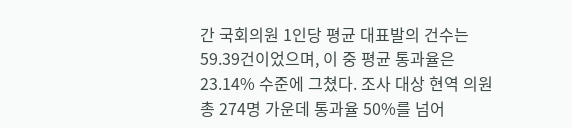간 국회의원 1인당 평균 대표발의 건수는 59.39건이었으며, 이 중 평균 통과율은 23.14% 수준에 그쳤다. 조사 대상 현역 의원 총 274명 가운데 통과율 50%를 넘어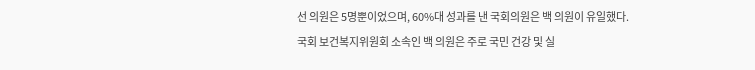선 의원은 5명뿐이었으며, 60%대 성과를 낸 국회의원은 백 의원이 유일했다.
국회 보건복지위원회 소속인 백 의원은 주로 국민 건강 및 실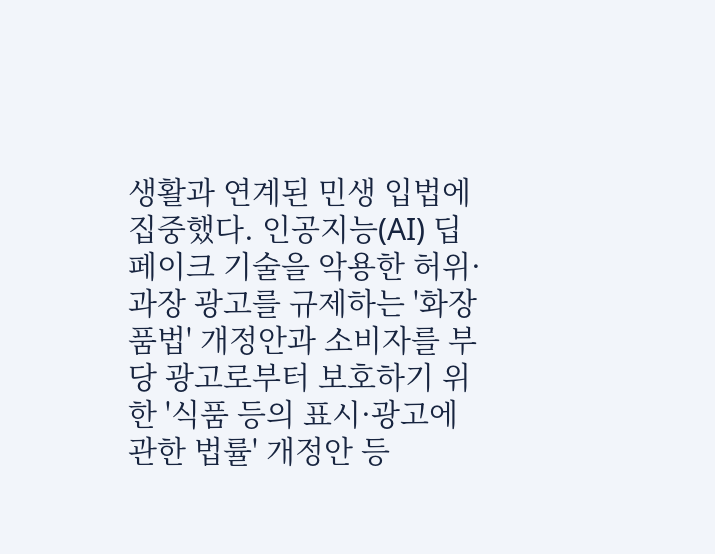생활과 연계된 민생 입법에 집중했다. 인공지능(AI) 딥페이크 기술을 악용한 허위·과장 광고를 규제하는 '화장품법' 개정안과 소비자를 부당 광고로부터 보호하기 위한 '식품 등의 표시·광고에 관한 법률' 개정안 등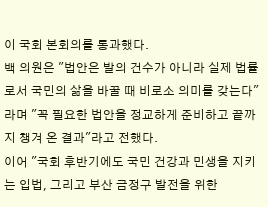이 국회 본회의를 통과했다.
백 의원은 "법안은 발의 건수가 아니라 실제 법률로서 국민의 삶을 바꿀 때 비로소 의미를 갖는다"라며 "꼭 필요한 법안을 정교하게 준비하고 끝까지 챙겨 온 결과"라고 전했다.
이어 "국회 후반기에도 국민 건강과 민생을 지키는 입법, 그리고 부산 금정구 발전을 위한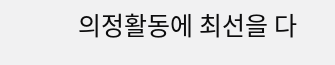의정활동에 최선을 다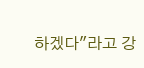하겠다"라고 강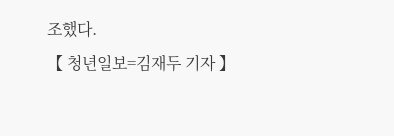조했다.
【 청년일보=김재두 기자 】